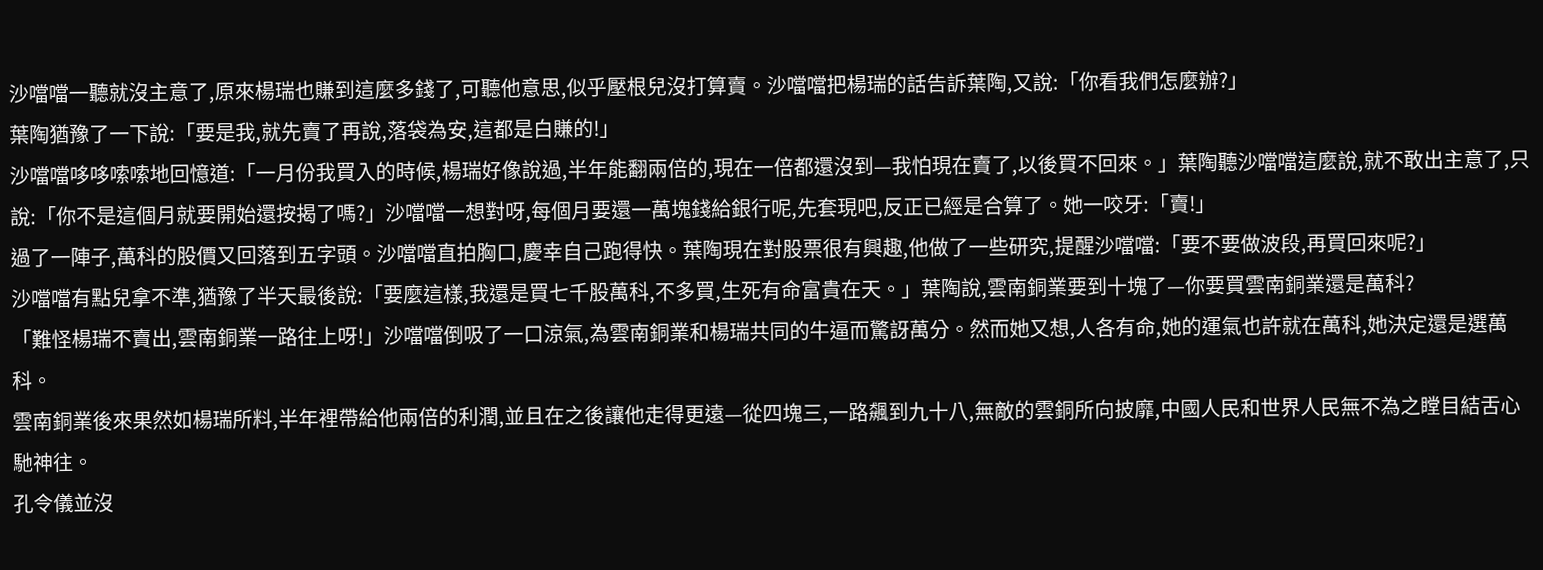沙噹噹一聽就沒主意了,原來楊瑞也賺到這麼多錢了,可聽他意思,似乎壓根兒沒打算賣。沙噹噹把楊瑞的話告訴葉陶,又說:「你看我們怎麼辦?」
葉陶猶豫了一下說:「要是我,就先賣了再說,落袋為安,這都是白賺的!」
沙噹噹哆哆嗦嗦地回憶道:「一月份我買入的時候,楊瑞好像說過,半年能翻兩倍的,現在一倍都還沒到—我怕現在賣了,以後買不回來。」葉陶聽沙噹噹這麼說,就不敢出主意了,只說:「你不是這個月就要開始還按揭了嗎?」沙噹噹一想對呀,每個月要還一萬塊錢給銀行呢,先套現吧,反正已經是合算了。她一咬牙:「賣!」
過了一陣子,萬科的股價又回落到五字頭。沙噹噹直拍胸口,慶幸自己跑得快。葉陶現在對股票很有興趣,他做了一些研究,提醒沙噹噹:「要不要做波段,再買回來呢?」
沙噹噹有點兒拿不準,猶豫了半天最後說:「要麼這樣,我還是買七千股萬科,不多買,生死有命富貴在天。」葉陶說,雲南銅業要到十塊了—你要買雲南銅業還是萬科?
「難怪楊瑞不賣出,雲南銅業一路往上呀!」沙噹噹倒吸了一口涼氣,為雲南銅業和楊瑞共同的牛逼而驚訝萬分。然而她又想,人各有命,她的運氣也許就在萬科,她決定還是選萬科。
雲南銅業後來果然如楊瑞所料,半年裡帶給他兩倍的利潤,並且在之後讓他走得更遠—從四塊三,一路飆到九十八,無敵的雲銅所向披靡,中國人民和世界人民無不為之瞠目結舌心馳神往。
孔令儀並沒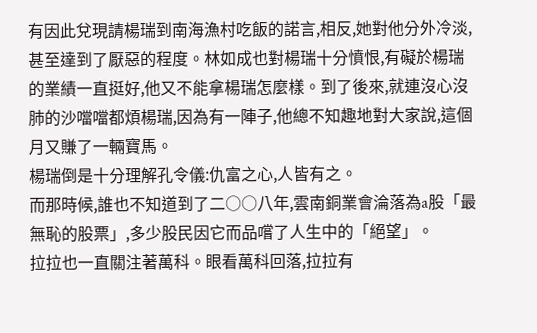有因此兌現請楊瑞到南海漁村吃飯的諾言,相反,她對他分外冷淡,甚至達到了厭惡的程度。林如成也對楊瑞十分憤恨,有礙於楊瑞的業績一直挺好,他又不能拿楊瑞怎麼樣。到了後來,就連沒心沒肺的沙噹噹都煩楊瑞,因為有一陣子,他總不知趣地對大家說,這個月又賺了一輛寶馬。
楊瑞倒是十分理解孔令儀:仇富之心,人皆有之。
而那時候,誰也不知道到了二○○八年,雲南銅業會淪落為a股「最無恥的股票」,多少股民因它而品嚐了人生中的「絕望」。
拉拉也一直關注著萬科。眼看萬科回落,拉拉有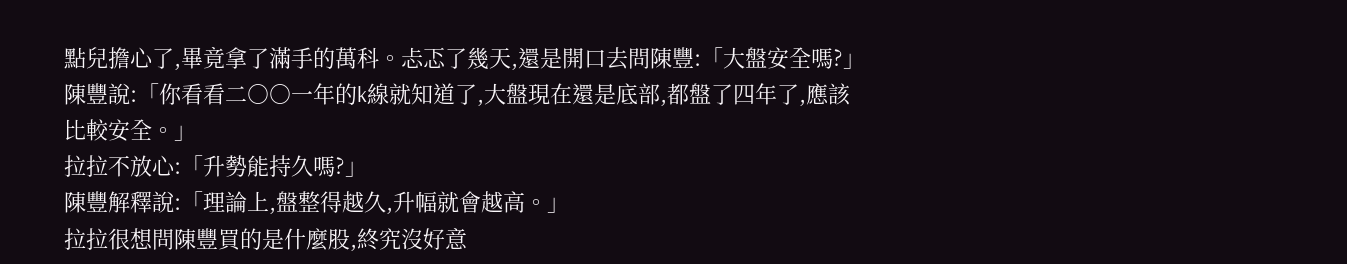點兒擔心了,畢竟拿了滿手的萬科。忐忑了幾天,還是開口去問陳豐:「大盤安全嗎?」
陳豐說:「你看看二○○一年的k線就知道了,大盤現在還是底部,都盤了四年了,應該比較安全。」
拉拉不放心:「升勢能持久嗎?」
陳豐解釋說:「理論上,盤整得越久,升幅就會越高。」
拉拉很想問陳豐買的是什麼股,終究沒好意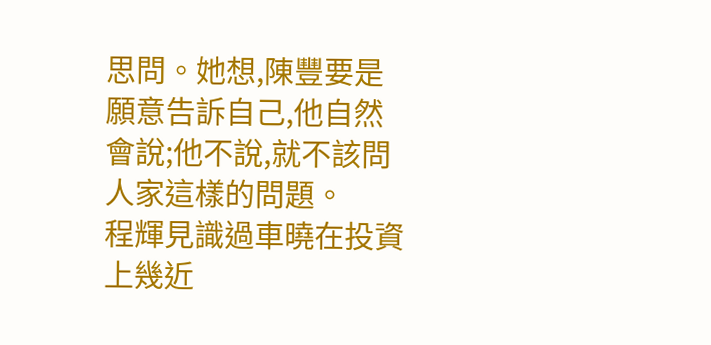思問。她想,陳豐要是願意告訴自己,他自然會說;他不說,就不該問人家這樣的問題。
程輝見識過車曉在投資上幾近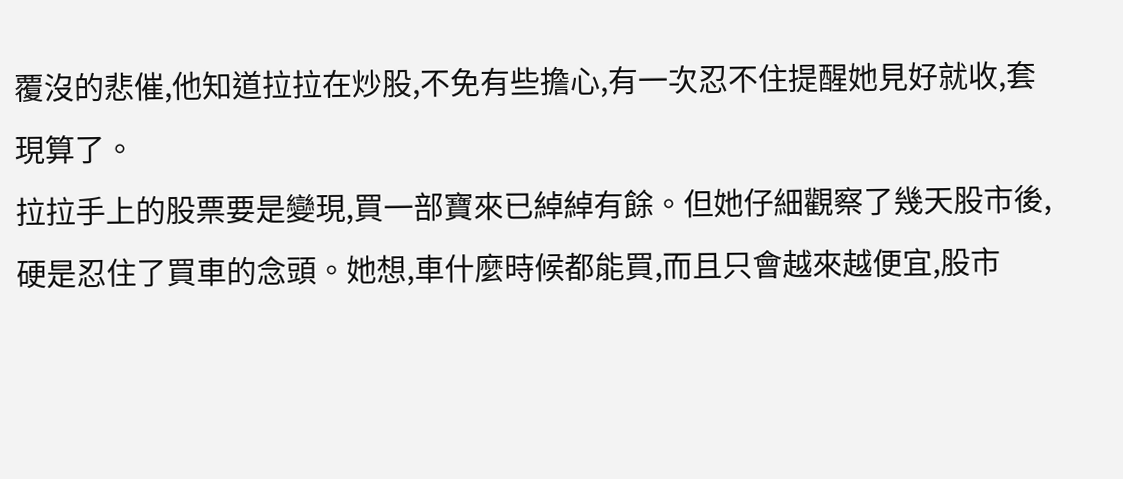覆沒的悲催,他知道拉拉在炒股,不免有些擔心,有一次忍不住提醒她見好就收,套現算了。
拉拉手上的股票要是變現,買一部寶來已綽綽有餘。但她仔細觀察了幾天股市後,硬是忍住了買車的念頭。她想,車什麼時候都能買,而且只會越來越便宜,股市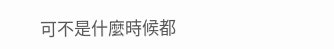可不是什麼時候都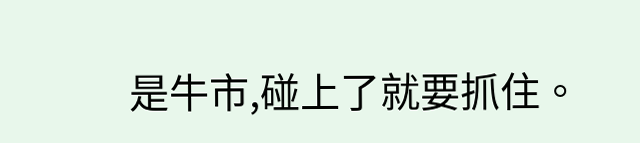是牛市,碰上了就要抓住。